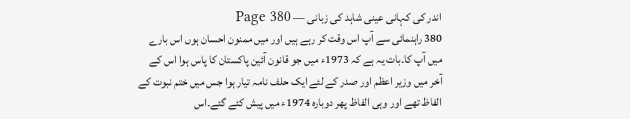اندر کی کہانی عینی شاہد کی زبانی — Page 380
380 راہنمائی سے آپ اس وقت کر رہے ہیں اور میں ممنون احسان ہوں اس بارے میں آپ کا۔بات یہ ہے کہ 1973ء میں جو قانون آئین پاکستان کا پاس ہوا اس کے آخر میں وزیر اعظم اور صدر کے لئے ایک حلف نامہ تیار ہوا جس میں ختم نبوت کے الفاظ تھے اور وہی الفاظ پھر دوبارہ 1974ء میں پیش کئے گئے۔اس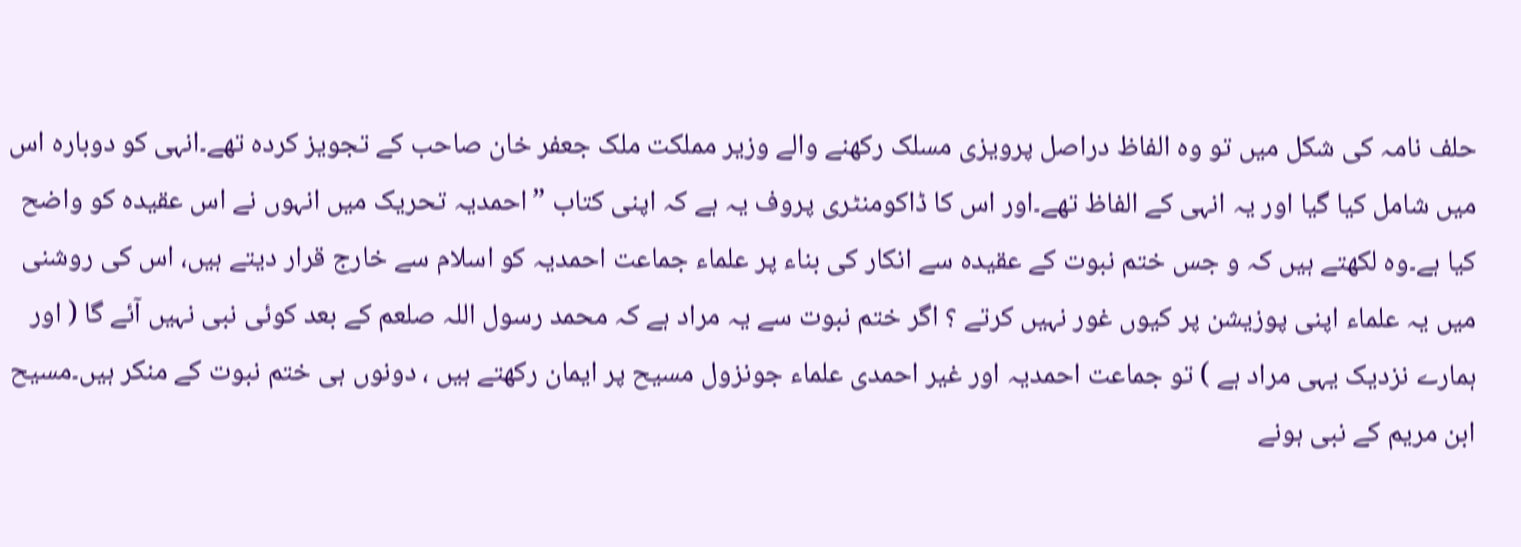حلف نامہ کی شکل میں تو وہ الفاظ دراصل پرویزی مسلک رکھنے والے وزیر مملکت ملک جعفر خان صاحب کے تجویز کردہ تھے۔انہی کو دوبارہ اس میں شامل کیا گیا اور یہ انہی کے الفاظ تھے۔اور اس کا ڈاکومنٹری پروف یہ ہے کہ اپنی کتاب ”احمدیہ تحریک میں انہوں نے اس عقیدہ کو واضح کیا ہے۔وہ لکھتے ہیں کہ و جس ختم نبوت کے عقیدہ سے انکار کی بناء پر علماء جماعت احمدیہ کو اسلام سے خارج قرار دیتے ہیں، اس کی روشنی میں یہ علماء اپنی پوزیشن پر کیوں غور نہیں کرتے ؟ اگر ختم نبوت سے یہ مراد ہے کہ محمد رسول اللہ صلعم کے بعد کوئی نبی نہیں آئے گا ( اور ہمارے نزدیک یہی مراد ہے ) تو جماعت احمدیہ اور غیر احمدی علماء جونزول مسیح پر ایمان رکھتے ہیں ، دونوں ہی ختم نبوت کے منکر ہیں۔مسیح ابن مریم کے نبی ہونے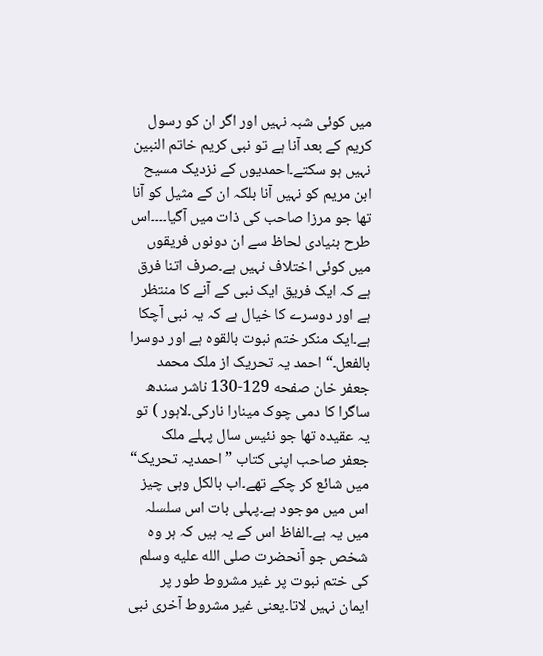میں کوئی شبہ نہیں اور اگر ان کو رسول کریم کے بعد آنا ہے تو نبی کریم خاتم النبین نہیں ہو سکتے۔احمدیوں کے نزدیک مسیح ابن مریم کو نہیں آنا بلکہ ان کے مثیل کو آنا تھا جو مرزا صاحب کی ذات میں آگیا۔۔۔۔اس طرح بنیادی لحاظ سے ان دونوں فریقوں میں کوئی اختلاف نہیں ہے۔صرف اتنا فرق ہے کہ ایک فریق ایک نبی کے آنے کا منتظر ہے اور دوسرے کا خیال ہے کہ یہ نبی آچکا ہے۔ایک منکر ختم نبوت بالقوہ ہے اور دوسرا بالفعل۔“ احمد یہ تحریک از ملک محمد جعفر خان صفحه 129-130 ناشر سندھ ساگرا کا دمی چوک مینارا نارکی۔لاہور ) تو یہ عقیدہ تھا جو نئیس سال پہلے ملک جعفر صاحب اپنی کتاب ”احمدیہ تحریک“ میں شائع کر چکے تھے۔اب بالکل وہی چیز اس میں موجود ہے۔پہلی بات اس سلسلہ میں یہ ہے۔الفاظ اس کے یہ ہیں کہ ہر وہ شخص جو آنحضرت صلى الله عليه وسلم کی ختم نبوت پر غیر مشروط طور پر ایمان نہیں لاتا۔یعنی غیر مشروط آخری نبی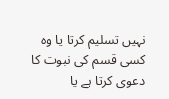نہیں تسلیم کرتا یا وہ کسی قسم کی نبوت کا دعوی کرتا ہے یا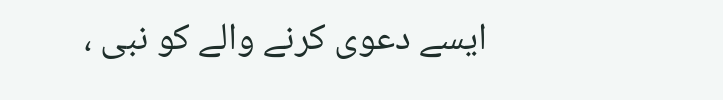ایسے دعوی کرنے والے کو نبی ،